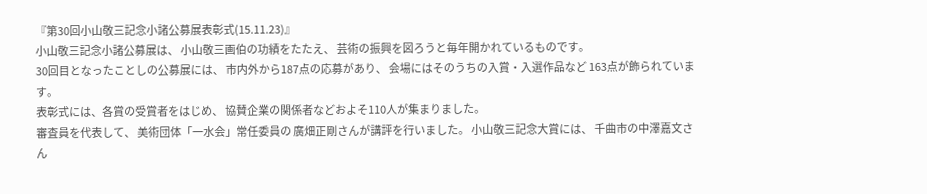『第30回小山敬三記念小諸公募展表彰式(15.11.23)』
小山敬三記念小諸公募展は、 小山敬三画伯の功績をたたえ、 芸術の振興を図ろうと毎年開かれているものです。
30回目となったことしの公募展には、 市内外から187点の応募があり、 会場にはそのうちの入賞・入選作品など 163点が飾られています。
表彰式には、各賞の受賞者をはじめ、 協賛企業の関係者などおよそ110人が集まりました。
審査員を代表して、 美術団体「一水会」常任委員の 廣畑正剛さんが講評を行いました。 小山敬三記念大賞には、 千曲市の中澤嘉文さん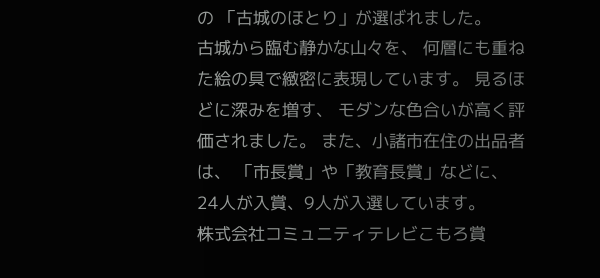の 「古城のほとり」が選ばれました。
古城から臨む静かな山々を、 何層にも重ねた絵の具で緻密に表現しています。 見るほどに深みを増す、 モダンな色合いが高く評価されました。 また、小諸市在住の出品者は、 「市長賞」や「教育長賞」などに、 24人が入賞、9人が入選しています。
株式会社コミュニティテレビこもろ賞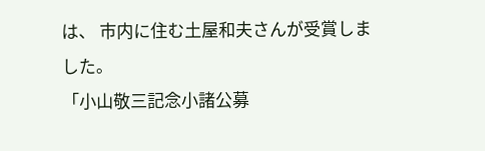は、 市内に住む土屋和夫さんが受賞しました。
「小山敬三記念小諸公募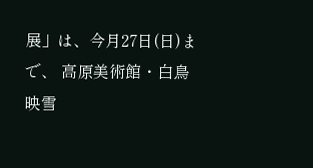展」は、今月27日(日)まで、 高原美術館・白鳥映雪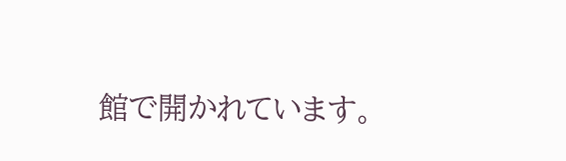館で開かれています。